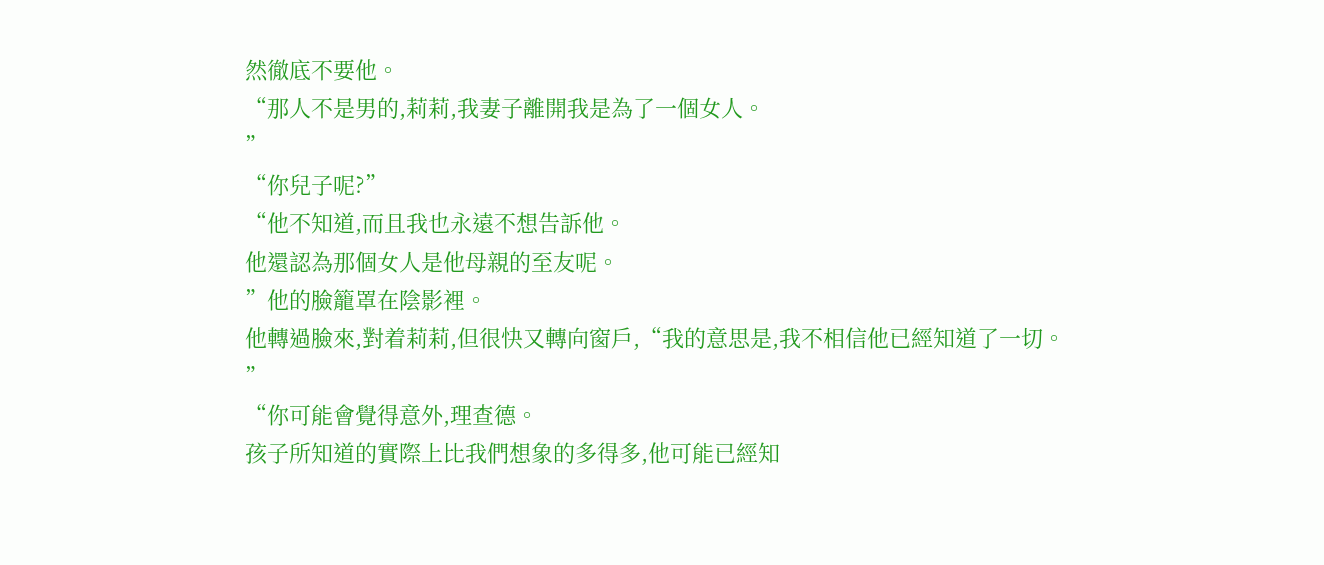然徹底不要他。
“那人不是男的,莉莉,我妻子離開我是為了一個女人。
”
“你兒子呢?”
“他不知道,而且我也永遠不想告訴他。
他還認為那個女人是他母親的至友呢。
”他的臉籠罩在陰影裡。
他轉過臉來,對着莉莉,但很快又轉向窗戶,“我的意思是,我不相信他已經知道了一切。
”
“你可能會覺得意外,理查德。
孩子所知道的實際上比我們想象的多得多,他可能已經知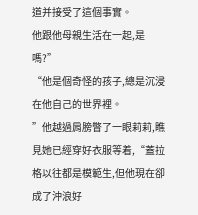道并接受了這個事實。
他跟他母親生活在一起,是嗎?”
“他是個奇怪的孩子,總是沉浸在他自己的世界裡。
”他越過肩膀瞥了一眼莉莉,瞧見她已經穿好衣服等着,“蓋拉格以往都是模範生,但他現在卻成了沖浪好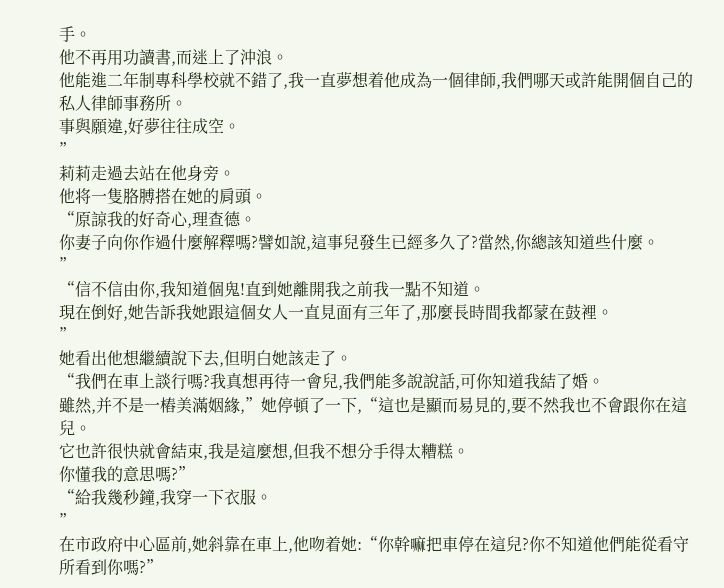手。
他不再用功讀書,而迷上了沖浪。
他能進二年制專科學校就不錯了,我一直夢想着他成為一個律師,我們哪天或許能開個自己的私人律師事務所。
事與願違,好夢往往成空。
”
莉莉走過去站在他身旁。
他将一隻胳膊搭在她的肩頭。
“原諒我的好奇心,理查德。
你妻子向你作過什麼解釋嗎?譬如說,這事兒發生已經多久了?當然,你總該知道些什麼。
”
“信不信由你,我知道個鬼!直到她離開我之前我一點不知道。
現在倒好,她告訴我她跟這個女人一直見面有三年了,那麼長時間我都蒙在鼓裡。
”
她看出他想繼續說下去,但明白她該走了。
“我們在車上談行嗎?我真想再待一會兒,我們能多說說話,可你知道我結了婚。
雖然,并不是一樁美滿姻緣,”她停頓了一下,“這也是顯而易見的,要不然我也不會跟你在這兒。
它也許很快就會結束,我是這麼想,但我不想分手得太糟糕。
你懂我的意思嗎?”
“給我幾秒鐘,我穿一下衣服。
”
在市政府中心區前,她斜靠在車上,他吻着她:“你幹嘛把車停在這兒?你不知道他們能從看守所看到你嗎?”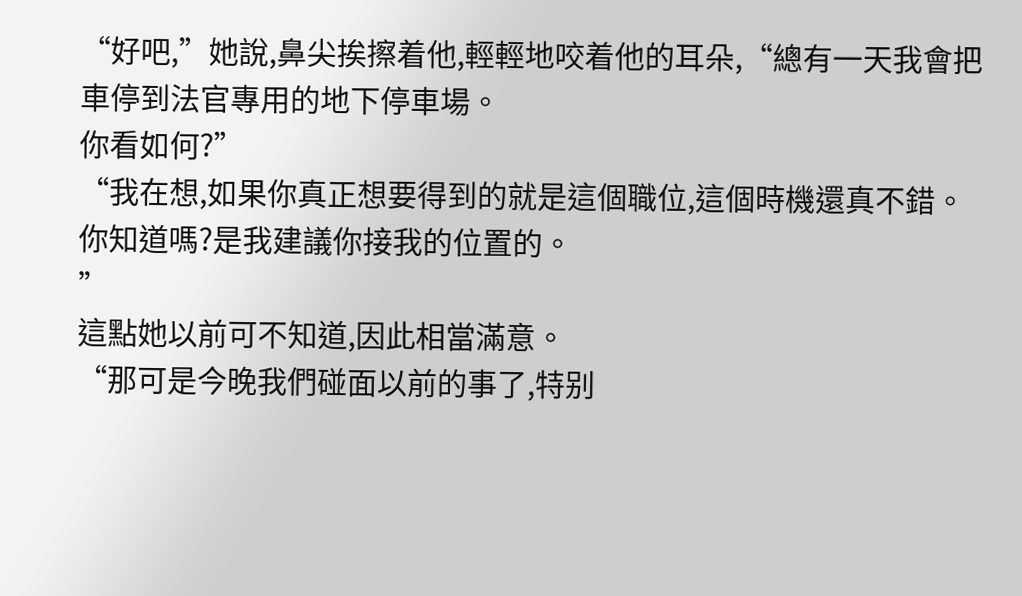“好吧,”她說,鼻尖挨擦着他,輕輕地咬着他的耳朵,“總有一天我會把車停到法官專用的地下停車場。
你看如何?”
“我在想,如果你真正想要得到的就是這個職位,這個時機還真不錯。
你知道嗎?是我建議你接我的位置的。
”
這點她以前可不知道,因此相當滿意。
“那可是今晚我們碰面以前的事了,特别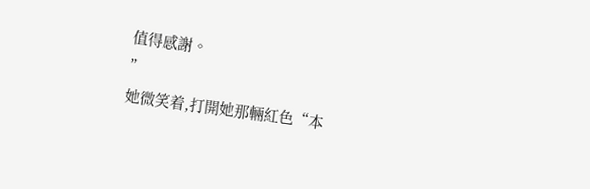值得感謝。
”
她微笑着,打開她那輛紅色“本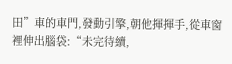田”車的車門,發動引擎,朝他揮揮手,從車窗裡伸出腦袋:“未完待續,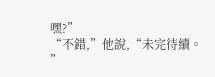嘿?”
“不錯,”他說,“未完待續。
”